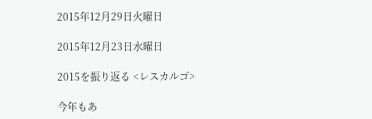2015年12月29日火曜日

2015年12月23日水曜日

2015を振り返る <レスカルゴ>

今年もあ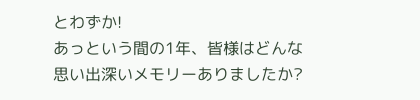とわずか!
あっという間の1年、皆様はどんな思い出深いメモリーありましたか?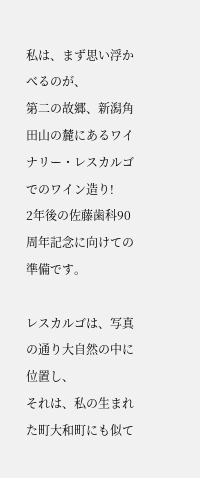私は、まず思い浮かべるのが、
第二の故郷、新潟角田山の麓にあるワイナリー・レスカルゴでのワイン造り!
2年後の佐藤歯科90周年記念に向けての準備です。

レスカルゴは、写真の通り大自然の中に位置し、
それは、私の生まれた町大和町にも似て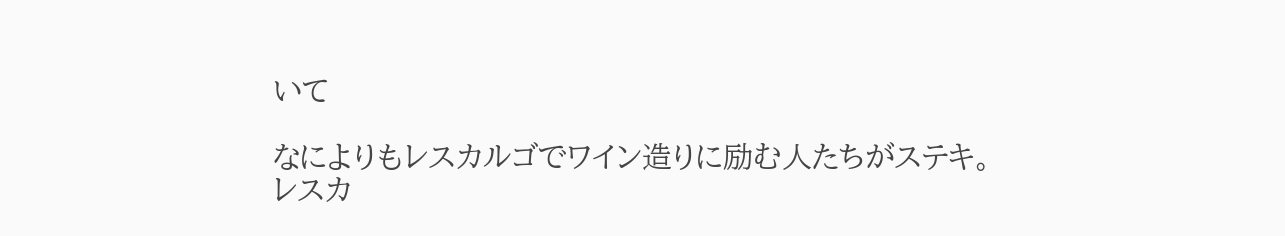いて

なによりもレスカルゴでワイン造りに励む人たちがステキ。
レスカ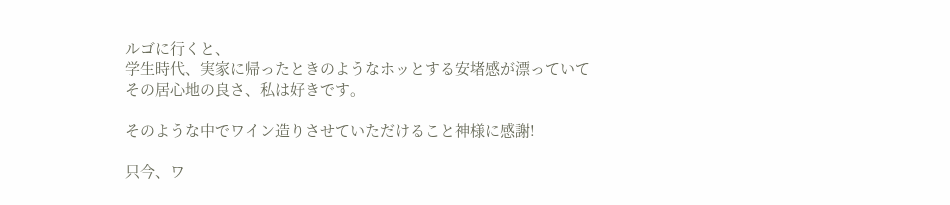ルゴに行くと、
学生時代、実家に帰ったときのようなホッとする安堵感が漂っていて
その居心地の良さ、私は好きです。

そのような中でワイン造りさせていただけること神様に感謝!

只今、ワ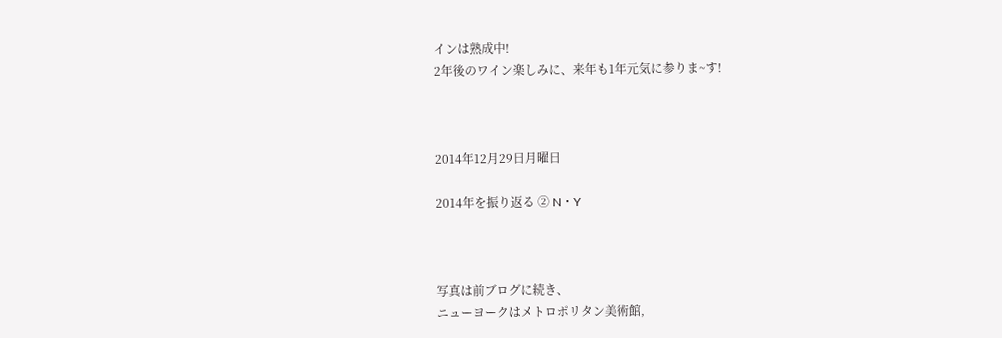インは熟成中!
2年後のワイン楽しみに、来年も1年元気に参りま~す!



2014年12月29日月曜日

2014年を振り返る ② N・Y



写真は前ブログに続き、
ニューヨークはメトロポリタン美術館,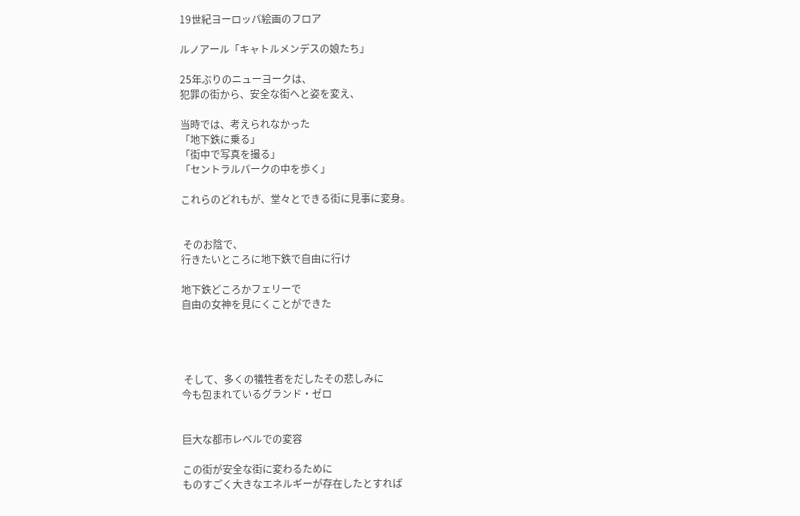19世紀ヨーロッパ絵画のフロア

ルノアール「キャトルメンデスの娘たち」

25年ぶりのニューヨークは、
犯罪の街から、安全な街へと姿を変え、

当時では、考えられなかった
「地下鉄に乗る」
「街中で写真を撮る」
「セントラルパークの中を歩く」

これらのどれもが、堂々とできる街に見事に変身。


 そのお陰で、
行きたいところに地下鉄で自由に行け

地下鉄どころかフェリーで
自由の女神を見にくことができた




 そして、多くの犠牲者をだしたその悲しみに
今も包まれているグランド・ゼロ


巨大な都市レベルでの変容

この街が安全な街に変わるために
ものすごく大きなエネルギーが存在したとすれば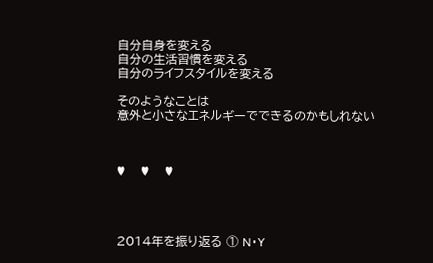自分自身を変える
自分の生活習慣を変える
自分のライフスタイルを変える

そのようなことは
意外と小さなエネルギーでできるのかもしれない



♥    ♥    ♥




2014年を振り返る ① N・Y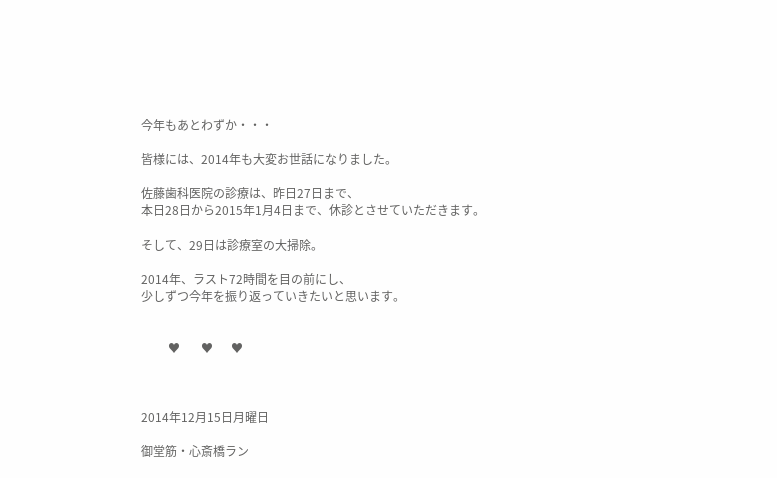今年もあとわずか・・・

皆様には、2014年も大変お世話になりました。

佐藤歯科医院の診療は、昨日27日まで、
本日28日から2015年1月4日まで、休診とさせていただきます。

そして、29日は診療室の大掃除。

2014年、ラスト72時間を目の前にし、
少しずつ今年を振り返っていきたいと思います。


         ♥       ♥      ♥



2014年12月15日月曜日

御堂筋・心斎橋ラン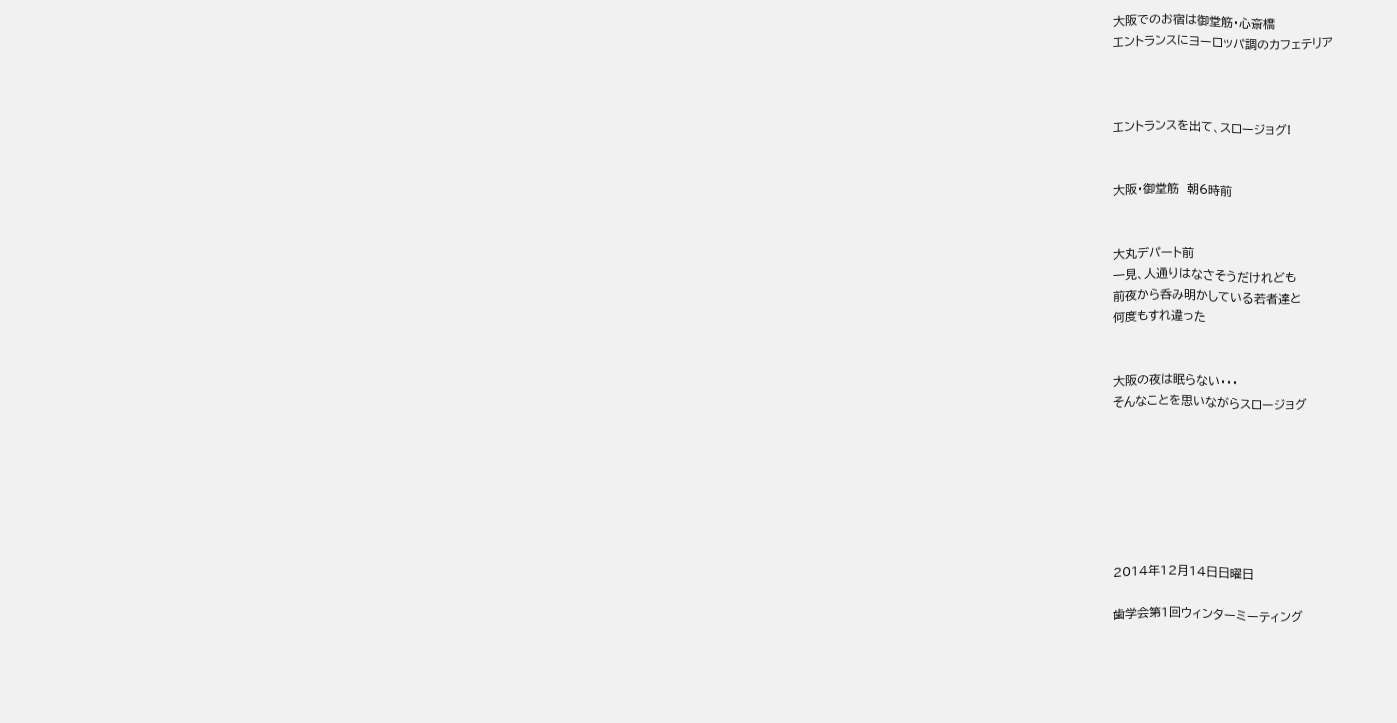大阪でのお宿は御堂筋・心斎橋
エントランスにヨーロッパ調のカフェテリア



エントランスを出て、スロージョグ!


大阪・御堂筋  朝6時前


大丸デパート前
一見、人通りはなさそうだけれども
前夜から呑み明かしている若者達と
何度もすれ違った


大阪の夜は眠らない・・・
そんなことを思いながらスロージョグ







2014年12月14日日曜日

歯学会第1回ウィンターミーティング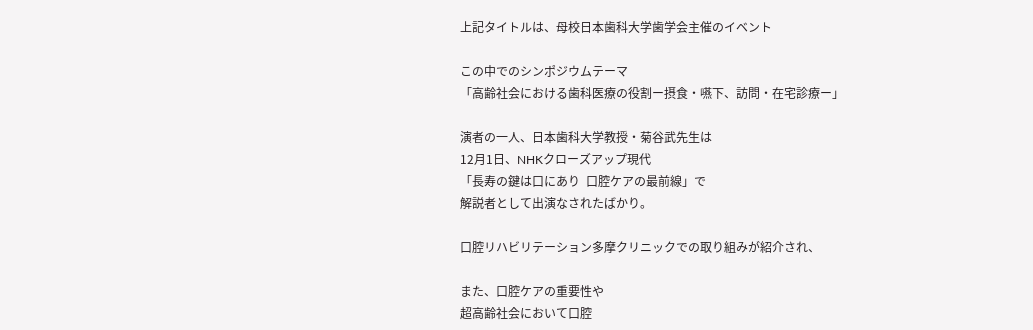上記タイトルは、母校日本歯科大学歯学会主催のイベント

この中でのシンポジウムテーマ
「高齢社会における歯科医療の役割ー摂食・嚥下、訪問・在宅診療ー」

演者の一人、日本歯科大学教授・菊谷武先生は
12月1日、NHKクローズアップ現代
「長寿の鍵は口にあり  口腔ケアの最前線」で
解説者として出演なされたばかり。

口腔リハビリテーション多摩クリニックでの取り組みが紹介され、

また、口腔ケアの重要性や
超高齢社会において口腔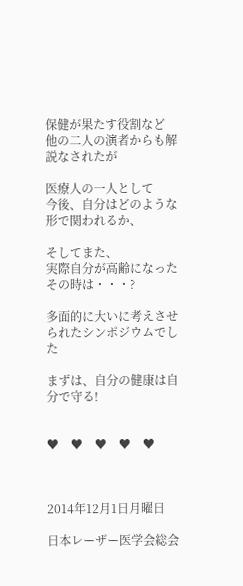保健が果たす役割など
他の二人の演者からも解説なされたが

医療人の一人として
今後、自分はどのような形で関われるか、

そしてまた、
実際自分が高齢になったその時は・・・?

多面的に大いに考えさせられたシンポジウムでした

まずは、自分の健康は自分で守る!


♥    ♥    ♥    ♥    ♥



2014年12月1日月曜日

日本レーザー医学会総会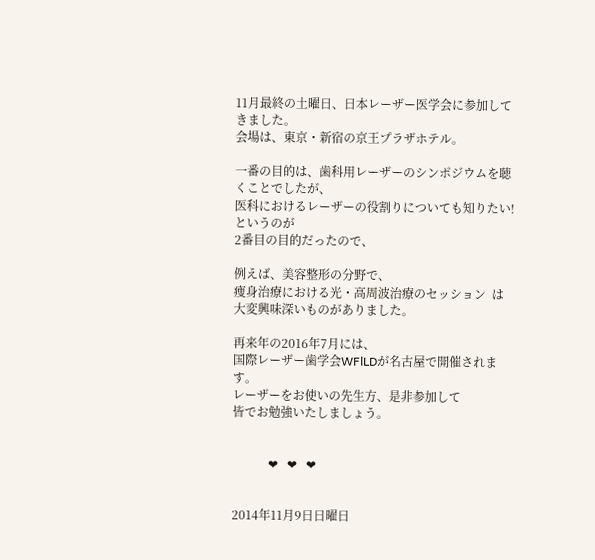11月最終の土曜日、日本レーザー医学会に参加してきました。
会場は、東京・新宿の京王プラザホテル。

一番の目的は、歯科用レーザーのシンポジウムを聴くことでしたが、
医科におけるレーザーの役割りについても知りたい!というのが
2番目の目的だったので、

例えば、美容整形の分野で、
痩身治療における光・高周波治療のセッション  は
大変興味深いものがありました。

再来年の2016年7月には、
国際レーザー歯学会WFlLDが名古屋で開催されます。
レーザーをお使いの先生方、是非参加して
皆でお勉強いたしましょう。


            ❤   ❤   ❤


2014年11月9日日曜日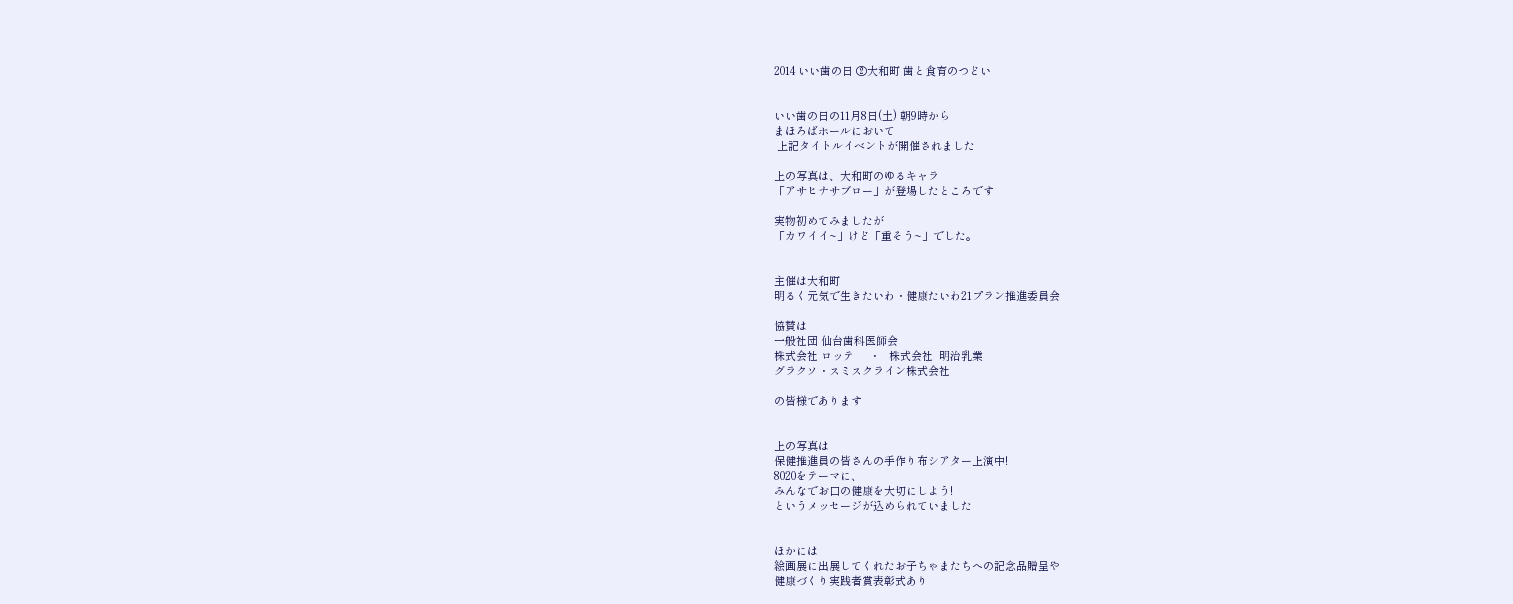2014 いい歯の日 ②大和町 歯と食育のつどい


いい歯の日の11月8日(土) 朝9時から
まほろばホールにおいて
 上記タイトルイベントが開催されました

上の写真は、大和町のゆるキャラ
「アサヒナサブロー」が登場したところです

実物初めてみましたが
「カワイイ~」けど「重そう~」でした。


主催は大和町
明るく元気で生きたいわ・健康たいわ21プラン推進委員会

協賛は
一般社団 仙台歯科医師会
株式会社 ロッテ     ・   株式会社  明治乳業
グラクソ・スミスクライン株式会社

の皆様であります


上の写真は
保健推進員の皆さんの手作り布シアター上演中!
8020をテーマに、
みんなでお口の健康を大切にしよう!
というメッセージが込められていました


ほかには
絵画展に出展してくれたお子ちゃまたちへの記念品贈呈や
健康づくり実践者賞表彰式あり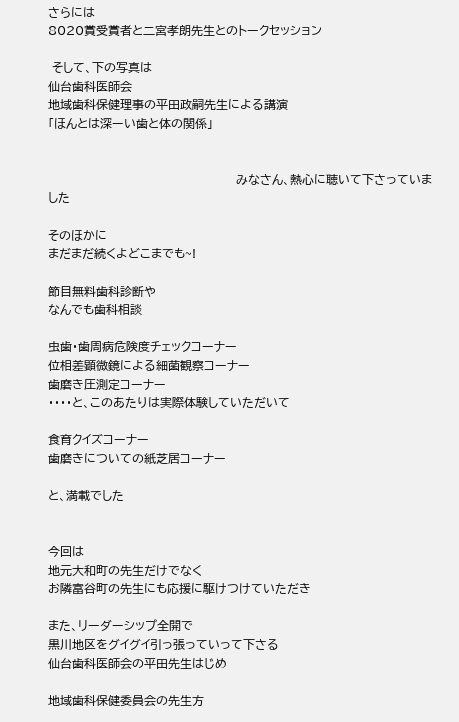さらには
8020賞受賞者と二宮孝朗先生とのトークセッション

 そして、下の写真は
仙台歯科医師会
地域歯科保健理事の平田政嗣先生による講演
「ほんとは深ーい歯と体の関係」


                                               みなさん、熱心に聴いて下さっていました

そのほかに
まだまだ続くよどこまでも~!

節目無料歯科診断や
なんでも歯科相談

虫歯・歯周病危険度チェックコーナー
位相差顕微鏡による細菌観察コーナー
歯磨き圧測定コーナー
・・・・と、このあたりは実際体験していただいて

食育クイズコーナー
歯磨きについての紙芝居コーナー

と、満載でした


今回は
地元大和町の先生だけでなく
お隣富谷町の先生にも応援に駆けつけていただき

また、リーダーシップ全開で
黒川地区をグイグイ引っ張っていって下さる
仙台歯科医師会の平田先生はじめ

地域歯科保健委員会の先生方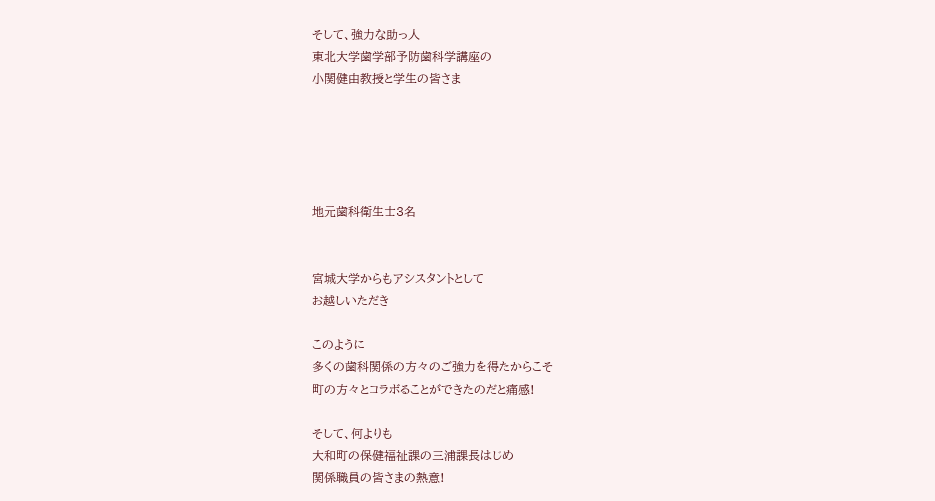そして、強力な助っ人
東北大学歯学部予防歯科学講座の
小関健由教授と学生の皆さま





地元歯科衛生士3名


宮城大学からもアシスタントとして
お越しいただき

このように
多くの歯科関係の方々のご強力を得たからこそ
町の方々とコラボることができたのだと痛感!

そして、何よりも
大和町の保健福祉課の三浦課長はじめ
関係職員の皆さまの熱意!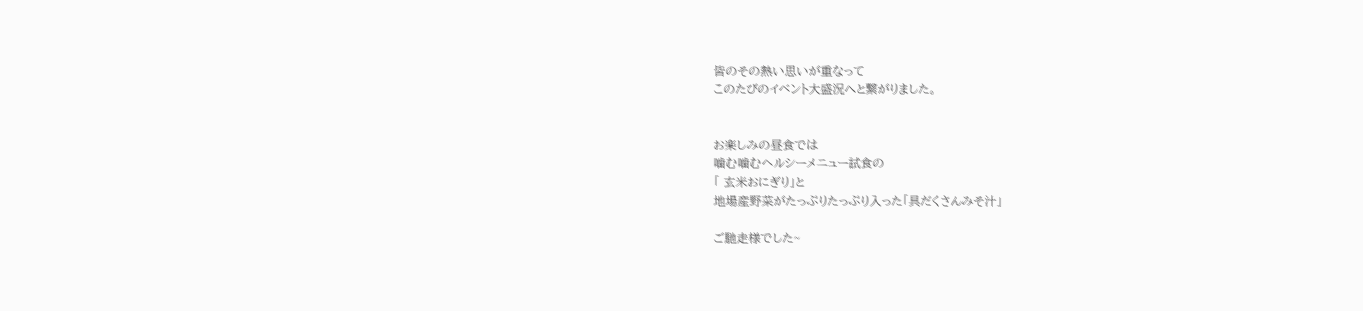皆のその熱い思いが重なって
このたびのイベント大盛況へと繋がりました。


お楽しみの昼食では
噛む噛むヘルシーメニュー試食の
「 玄米おにぎり」と
地場産野菜がたっぷりたっぷり入った「具だくさんみそ汁」

ご馳走様でした~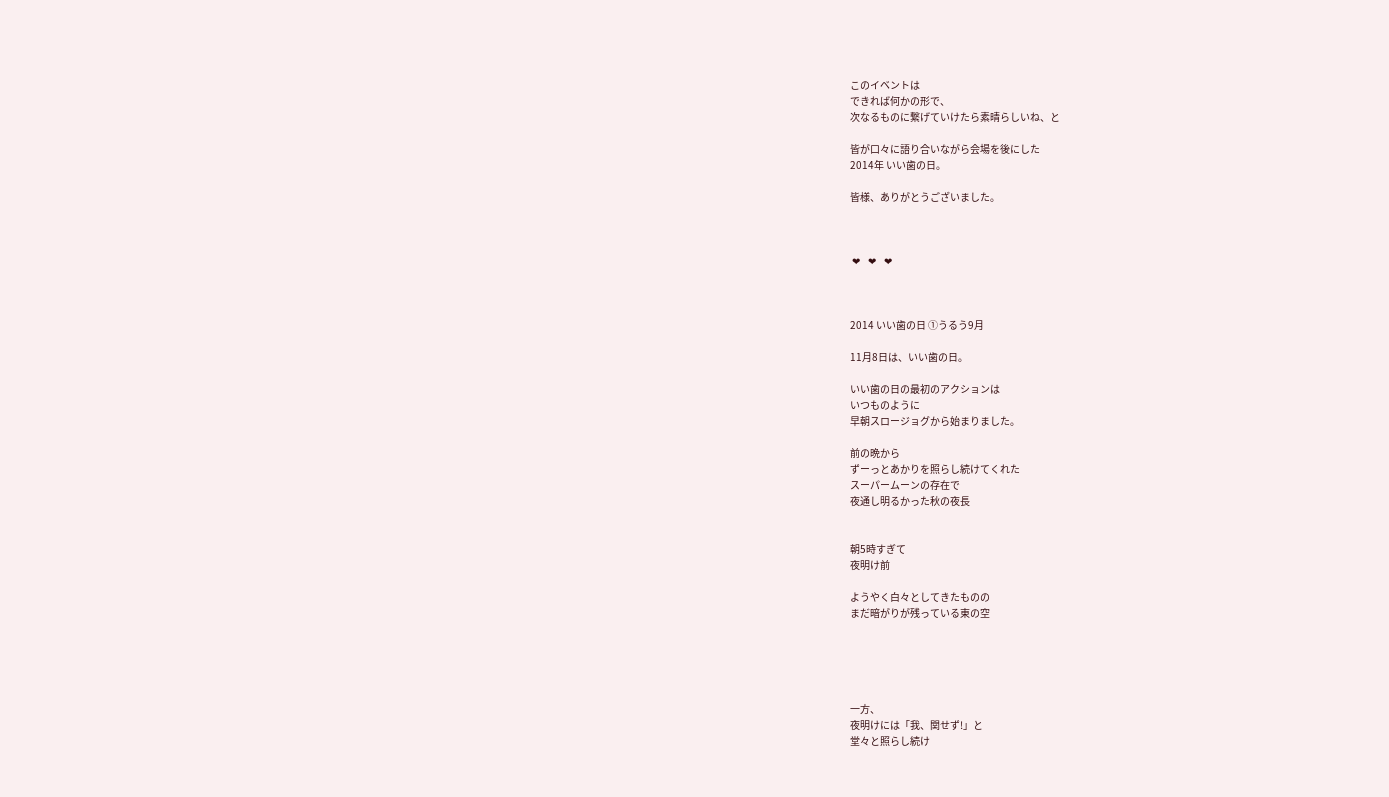このイベントは
できれば何かの形で、
次なるものに繋げていけたら素晴らしいね、と

皆が口々に語り合いながら会場を後にした
2014年 いい歯の日。

皆様、ありがとうございました。



 ❤    ❤    ❤



2014 いい歯の日 ①うるう9月

11月8日は、いい歯の日。

いい歯の日の最初のアクションは
いつものように
早朝スロージョグから始まりました。

前の晩から
ずーっとあかりを照らし続けてくれた
スーパームーンの存在で
夜通し明るかった秋の夜長


朝5時すぎて
夜明け前

ようやく白々としてきたものの
まだ暗がりが残っている東の空





一方、
夜明けには「我、関せず!」と
堂々と照らし続け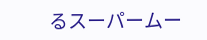るスーパームー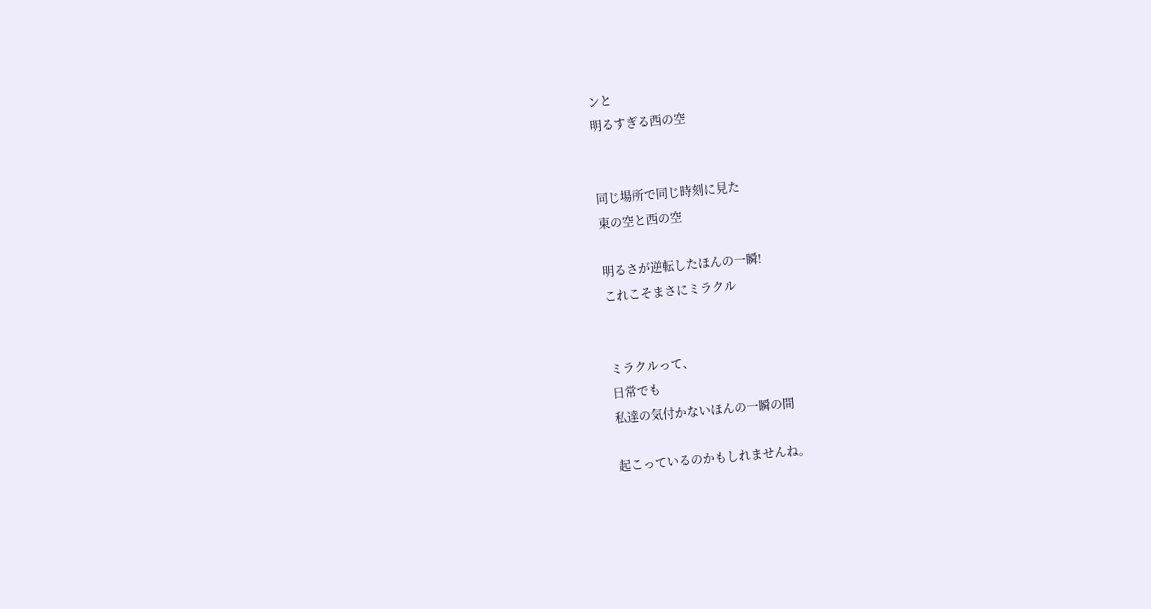ンと
明るすぎる西の空


同じ場所で同じ時刻に見た
東の空と西の空

明るさが逆転したほんの一瞬!
これこそまさにミラクル


ミラクルって、
日常でも
私達の気付かないほんの一瞬の間

起こっているのかもしれませんね。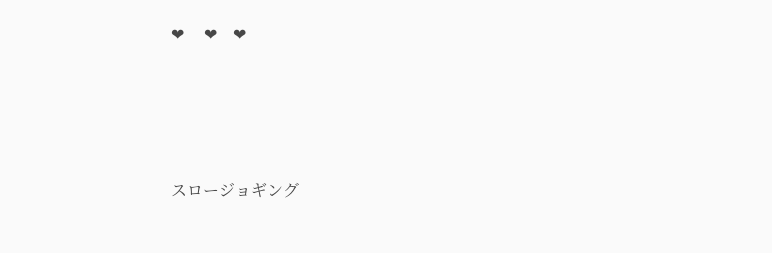❤     ❤    ❤





スロージョギング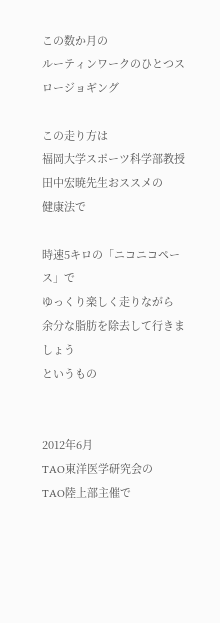この数か月の
ルーティンワークのひとつスロージョギング

この走り方は
福岡大学スポーツ科学部教授
田中宏暁先生おススメの
健康法で

時速5キロの「ニコニコペース」で
ゆっくり楽しく走りながら
余分な脂肪を除去して行きましょう
というもの


2012年6月
TAO東洋医学研究会の
TAO陸上部主催で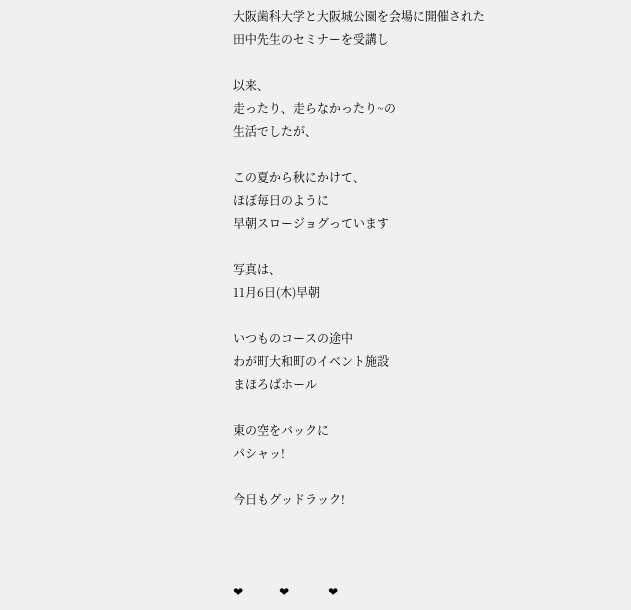大阪歯科大学と大阪城公園を会場に開催された
田中先生のセミナーを受講し

以来、
走ったり、走らなかったり~の
生活でしたが、

この夏から秋にかけて、
ほぼ毎日のように
早朝スロージョグっています

写真は、
11月6日(木)早朝

いつものコースの途中
わが町大和町のイベント施設
まほろばホール

東の空をバックに
パシャッ!

今日もグッドラック!



❤            ❤             ❤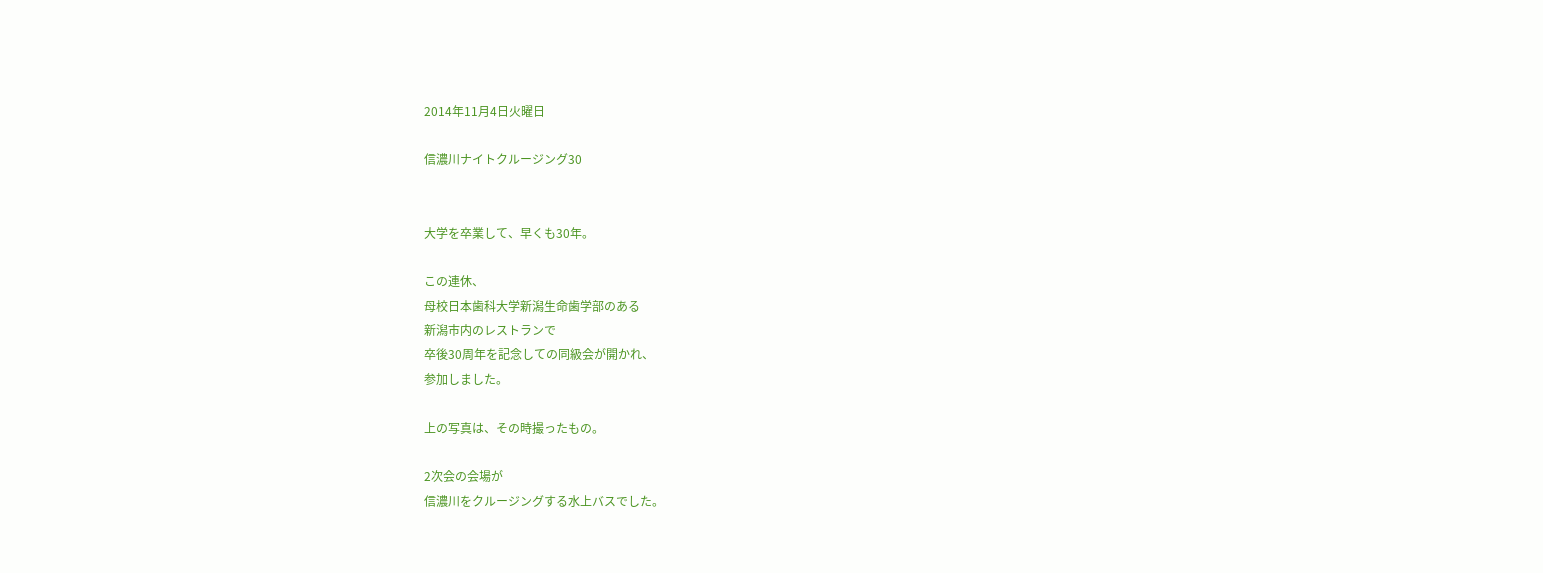2014年11月4日火曜日

信濃川ナイトクルージング30


大学を卒業して、早くも30年。

この連休、
母校日本歯科大学新潟生命歯学部のある
新潟市内のレストランで
卒後30周年を記念しての同級会が開かれ、
参加しました。

上の写真は、その時撮ったもの。

2次会の会場が
信濃川をクルージングする水上バスでした。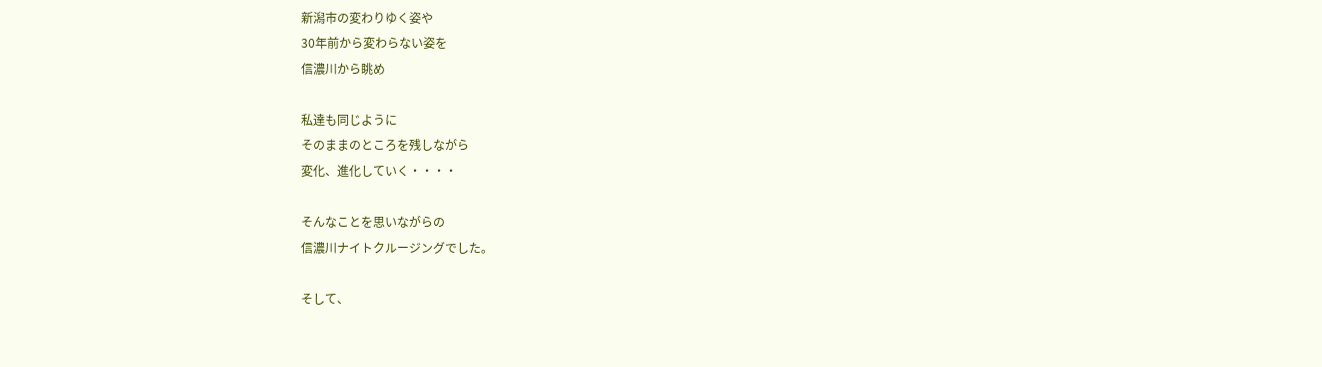新潟市の変わりゆく姿や
30年前から変わらない姿を
信濃川から眺め

私達も同じように
そのままのところを残しながら
変化、進化していく・・・・

そんなことを思いながらの
信濃川ナイトクルージングでした。

そして、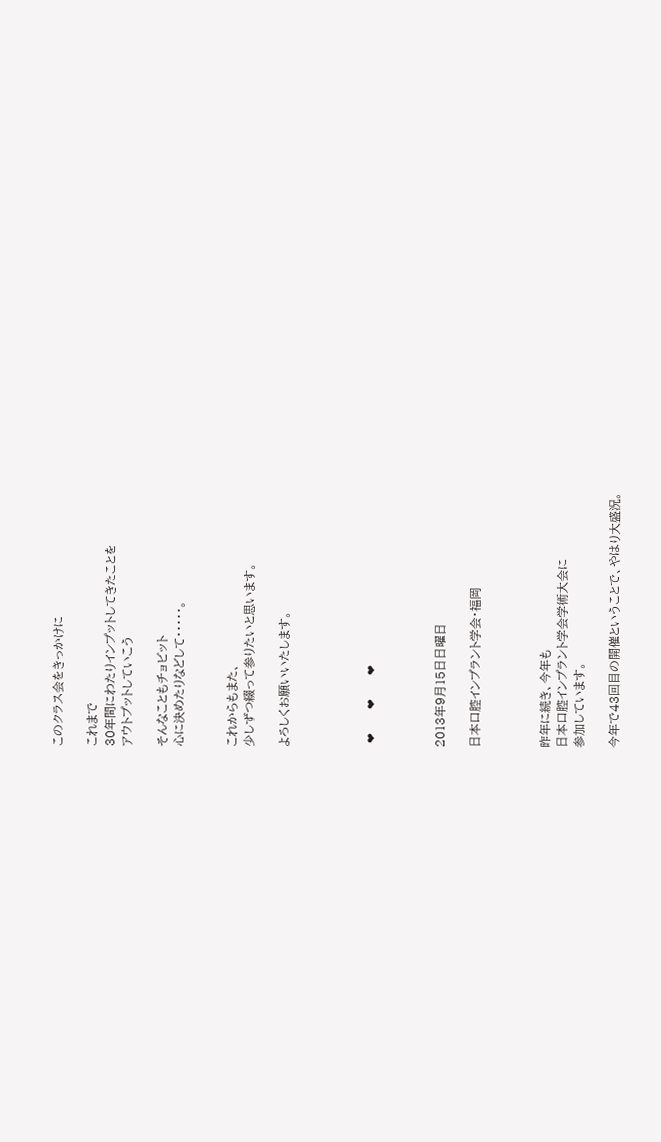このクラス会をきっかけに

これまで
30年間にわたりインプットしてきたことを
アウトプットしていこう

そんなこともチョビット
心に決めたりなどして・・・・・。


これからもまた、
少しずつ綴って参りたいと思います。

よろしくお願いいたします。




 ❤      ❤      ❤



2013年9月15日日曜日

日本口腔インプラント学会・福岡



昨年に続き、今年も
日本口腔インプラント学会学術大会に
参加しています。

今年で43回目の開催ということで、やはり大盛況。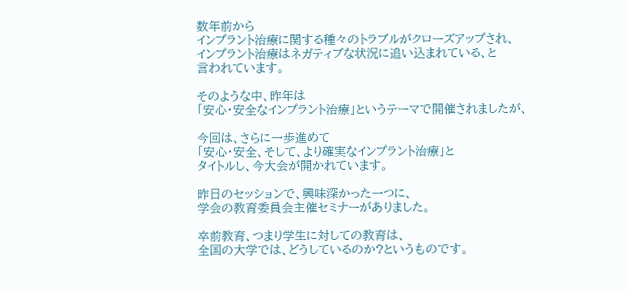数年前から
インプラント治療に関する種々のトラブルがクローズアップされ、
インプラント治療はネガティブな状況に追い込まれている、と
言われています。

そのような中、昨年は
「安心・安全なインプラント治療」というテーマで開催されましたが、

今回は、さらに一歩進めて
「安心・安全、そして、より確実なインプラント治療」と
タイトルし、今大会が開かれています。

昨日のセッションで、興味深かった一つに、
学会の教育委員会主催セミナーがありました。

卒前教育、つまり学生に対しての教育は、
全国の大学では、どうしているのか?というものです。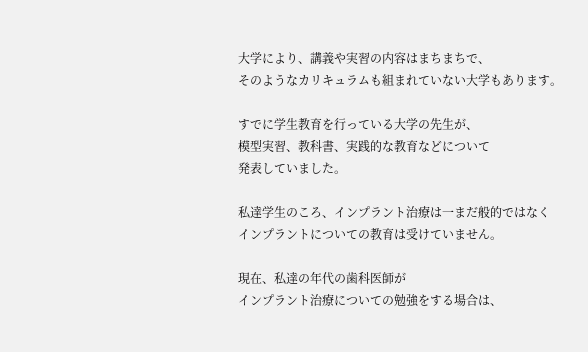大学により、講義や実習の内容はまちまちで、
そのようなカリキュラムも組まれていない大学もあります。

すでに学生教育を行っている大学の先生が、
模型実習、教科書、実践的な教育などについて
発表していました。

私達学生のころ、インプラント治療は一まだ般的ではなく
インプラントについての教育は受けていません。

現在、私達の年代の歯科医師が
インプラント治療についての勉強をする場合は、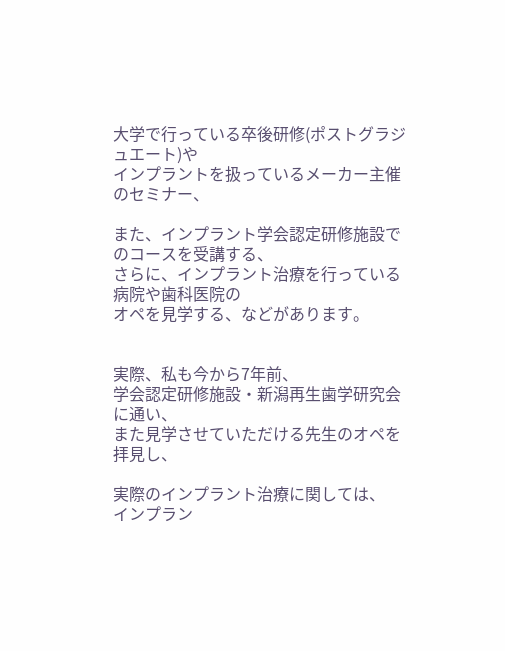大学で行っている卒後研修(ポストグラジュエート)や
インプラントを扱っているメーカー主催のセミナー、

また、インプラント学会認定研修施設でのコースを受講する、
さらに、インプラント治療を行っている病院や歯科医院の
オペを見学する、などがあります。


実際、私も今から7年前、
学会認定研修施設・新潟再生歯学研究会に通い、
また見学させていただける先生のオペを拝見し、

実際のインプラント治療に関しては、
インプラン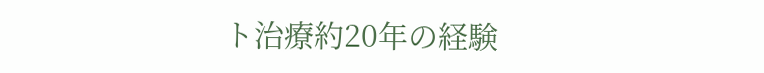ト治療約20年の経験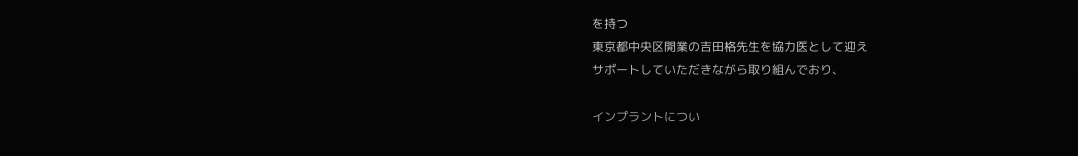を持つ
東京都中央区開業の吉田格先生を協力医として迎え
サポートしていただきながら取り組んでおり、

インプラントについ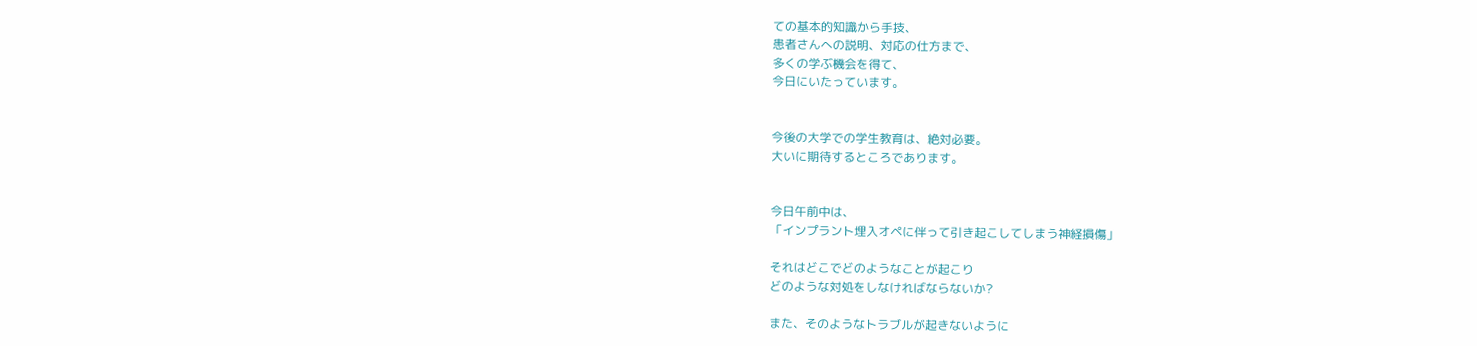ての基本的知識から手技、
患者さんへの説明、対応の仕方まで、
多くの学ぶ機会を得て、
今日にいたっています。


今後の大学での学生教育は、絶対必要。
大いに期待するところであります。


今日午前中は、
「インプラント埋入オペに伴って引き起こしてしまう神経損傷」

それはどこでどのようなことが起こり
どのような対処をしなければならないか?

また、そのようなトラブルが起きないように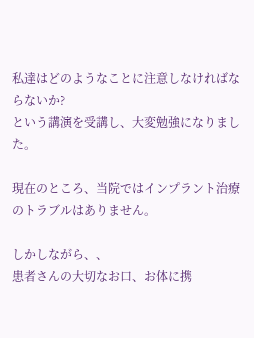私達はどのようなことに注意しなければならないか?
という講演を受講し、大変勉強になりました。

現在のところ、当院ではインプラント治療のトラブルはありません。

しかしながら、、
患者さんの大切なお口、お体に携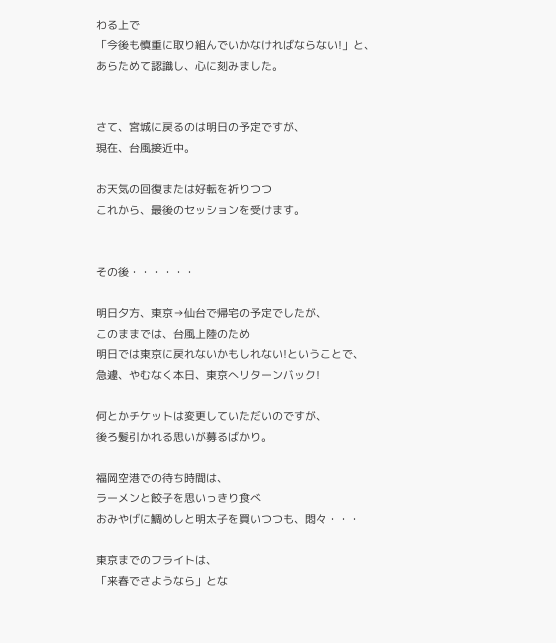わる上で
「今後も慎重に取り組んでいかなければならない!」と、
あらためて認識し、心に刻みました。


さて、宮城に戻るのは明日の予定ですが、
現在、台風接近中。

お天気の回復または好転を祈りつつ
これから、最後のセッションを受けます。


その後・・・・・・

明日夕方、東京→仙台で帰宅の予定でしたが、
このままでは、台風上陸のため
明日では東京に戻れないかもしれない!ということで、
急遽、やむなく本日、東京へリターンバック!

何とかチケットは変更していただいのですが、
後ろ髪引かれる思いが募るばかり。

福岡空港での待ち時間は、
ラーメンと餃子を思いっきり食べ
おみやげに鯛めしと明太子を買いつつも、悶々・・・

東京までのフライトは、
「来春でさようなら」とな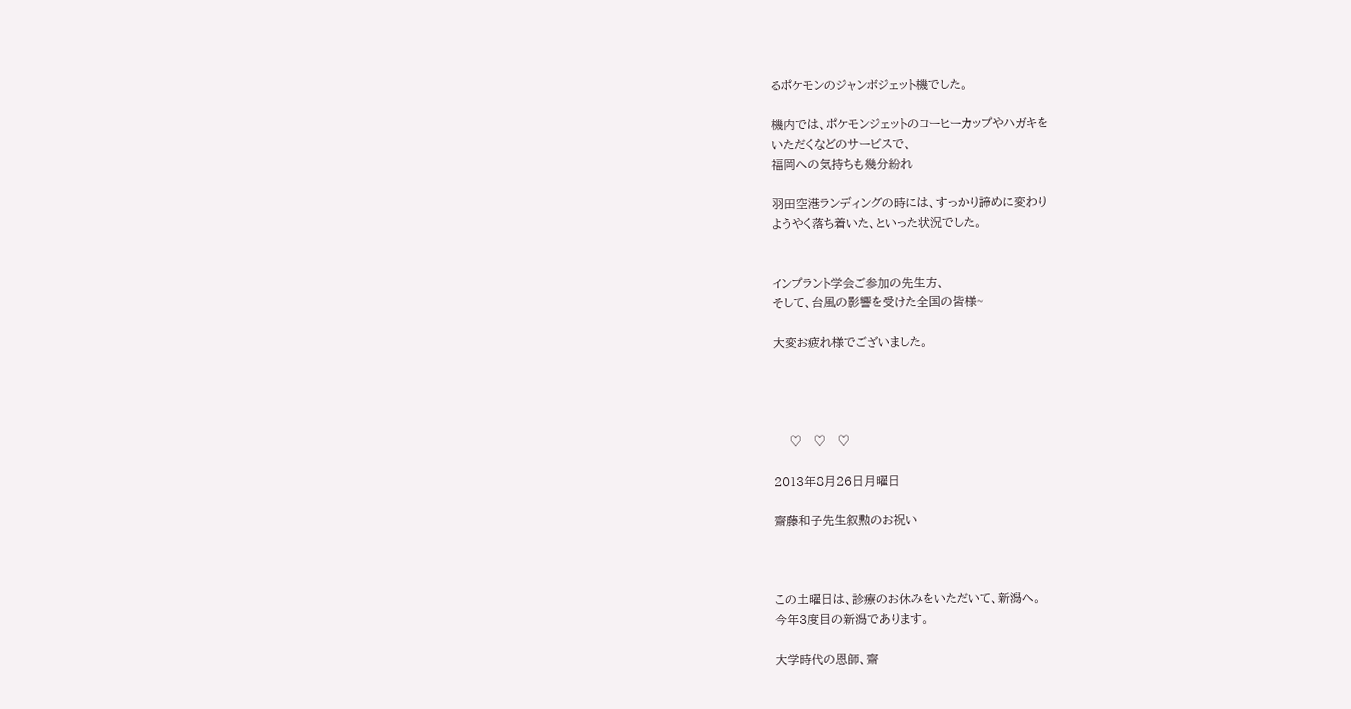るポケモンのジャンボジェット機でした。

機内では、ポケモンジェットのコーヒーカップやハガキを
いただくなどのサービスで、
福岡への気持ちも幾分紛れ

羽田空港ランディングの時には、すっかり諦めに変わり
ようやく落ち着いた、といった状況でした。


インプラント学会ご参加の先生方、
そして、台風の影響を受けた全国の皆様~

大変お疲れ様でございました。




    ♡   ♡   ♡

2013年8月26日月曜日

齋藤和子先生叙勲のお祝い



この土曜日は、診療のお休みをいただいて、新潟へ。
今年3度目の新潟であります。

大学時代の恩師、齋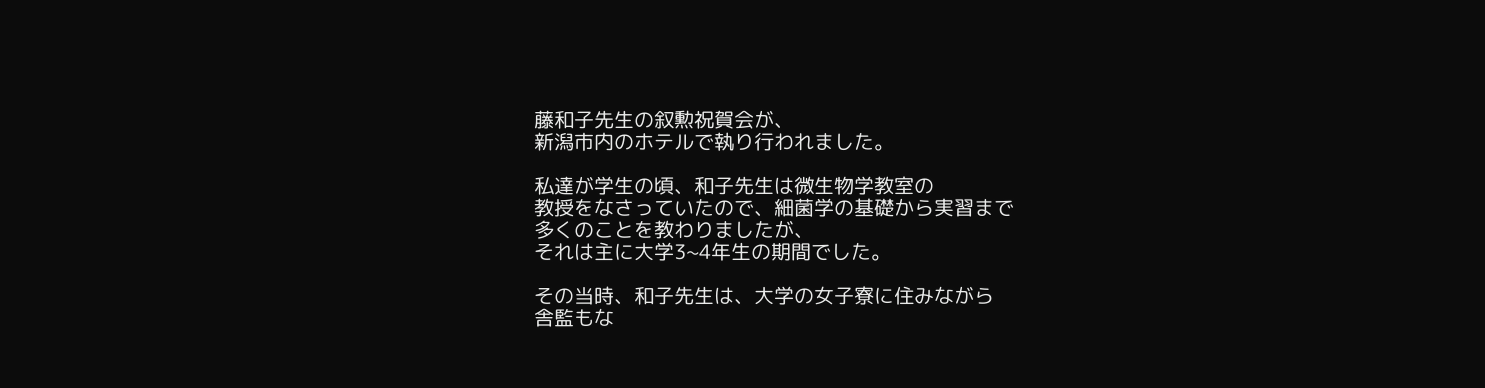藤和子先生の叙勲祝賀会が、
新潟市内のホテルで執り行われました。

私達が学生の頃、和子先生は微生物学教室の
教授をなさっていたので、細菌学の基礎から実習まで
多くのことを教わりましたが、
それは主に大学3~4年生の期間でした。

その当時、和子先生は、大学の女子寮に住みながら
舎監もな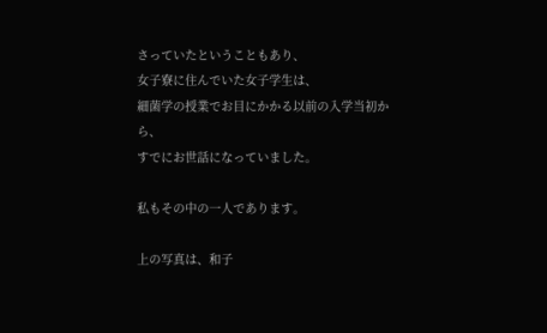さっていたということもあり、
女子寮に住んでいた女子学生は、
細菌学の授業でお目にかかる以前の入学当初から、
すでにお世話になっていました。

私もその中の一人であります。

上の写真は、和子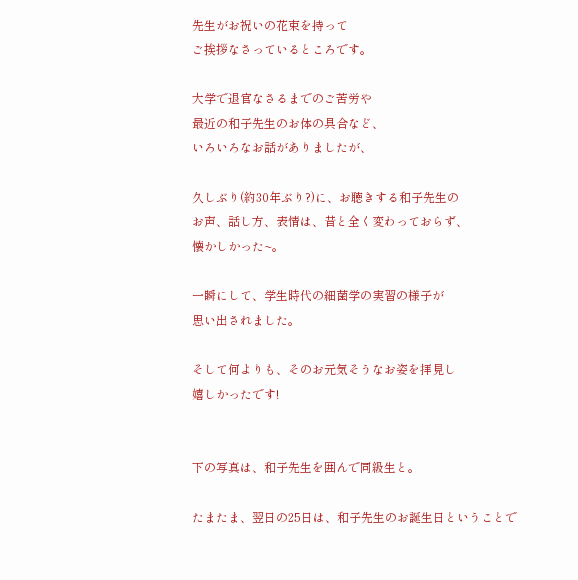先生がお祝いの花束を持って
ご挨拶なさっているところです。

大学で退官なさるまでのご苦労や
最近の和子先生のお体の具合など、
いろいろなお話がありましたが、

久しぶり(約30年ぶり?)に、お聴きする和子先生の
お声、話し方、表情は、昔と全く変わっておらず、
懐かしかった~。

一瞬にして、学生時代の細菌学の実習の様子が
思い出されました。

そして何よりも、そのお元気そうなお姿を拝見し
嬉しかったです!


下の写真は、和子先生を囲んで同級生と。

たまたま、翌日の25日は、和子先生のお誕生日ということで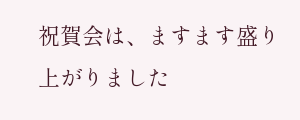祝賀会は、ますます盛り上がりました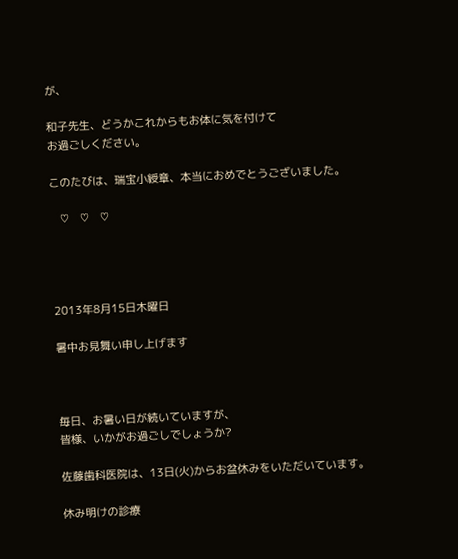が、

和子先生、どうかこれからもお体に気を付けて
お過ごしください。

このたびは、瑞宝小綬章、本当におめでとうございました。

   ♡   ♡   ♡




2013年8月15日木曜日

暑中お見舞い申し上げます



毎日、お暑い日が続いていますが、
皆様、いかがお過ごしでしょうか?

佐藤歯科医院は、13日(火)からお盆休みをいただいています。

休み明けの診療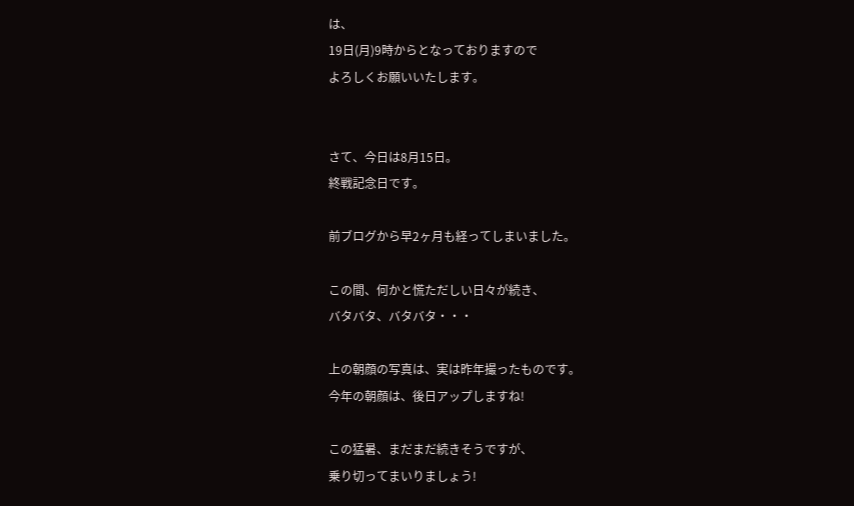は、
19日(月)9時からとなっておりますので
よろしくお願いいたします。


さて、今日は8月15日。
終戦記念日です。

前ブログから早2ヶ月も経ってしまいました。

この間、何かと慌ただしい日々が続き、
バタバタ、バタバタ・・・

上の朝顔の写真は、実は昨年撮ったものです。
今年の朝顔は、後日アップしますね!

この猛暑、まだまだ続きそうですが、
乗り切ってまいりましょう!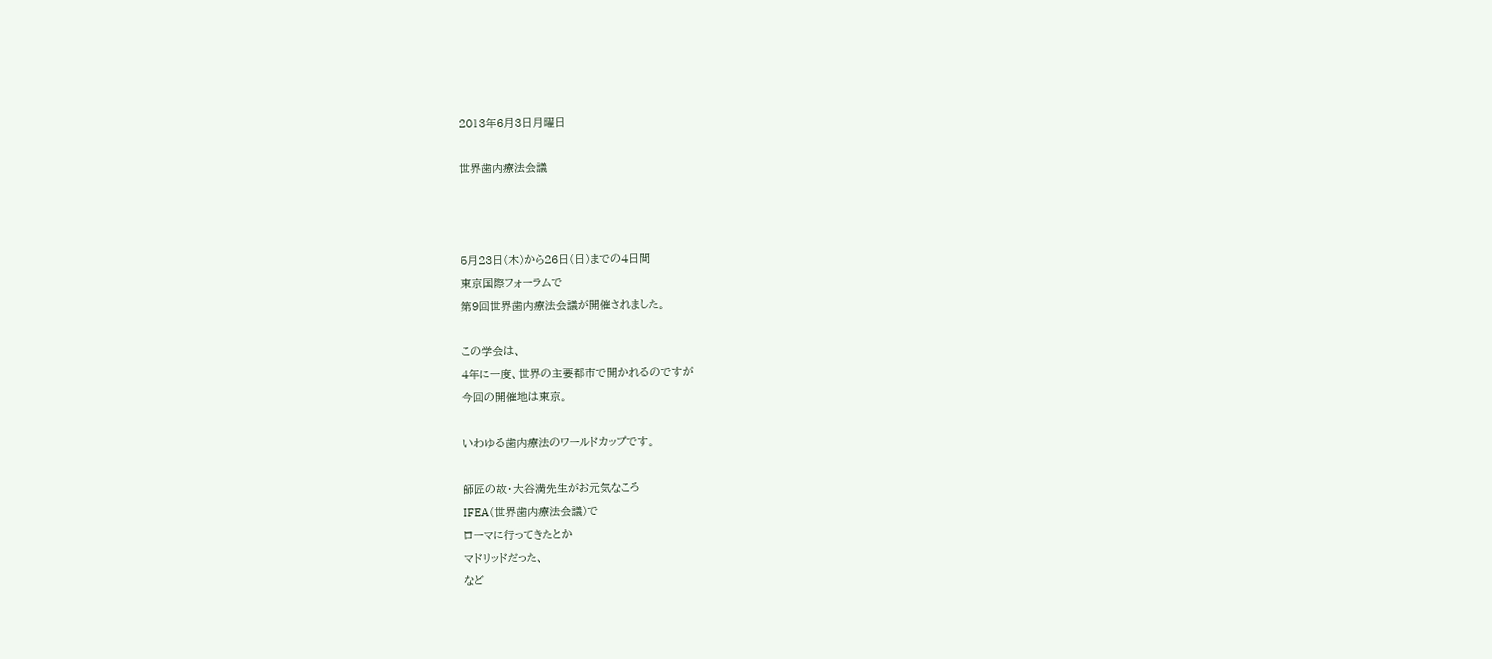2013年6月3日月曜日

世界歯内療法会議



5月23日(木)から26日(日)までの4日間
東京国際フォーラムで
第9回世界歯内療法会議が開催されました。

この学会は、
4年に一度、世界の主要都市で開かれるのですが
今回の開催地は東京。

いわゆる歯内療法のワールドカップです。

師匠の故・大谷満先生がお元気なころ
IFEA(世界歯内療法会議)で
ローマに行ってきたとか
マドリッドだった、
など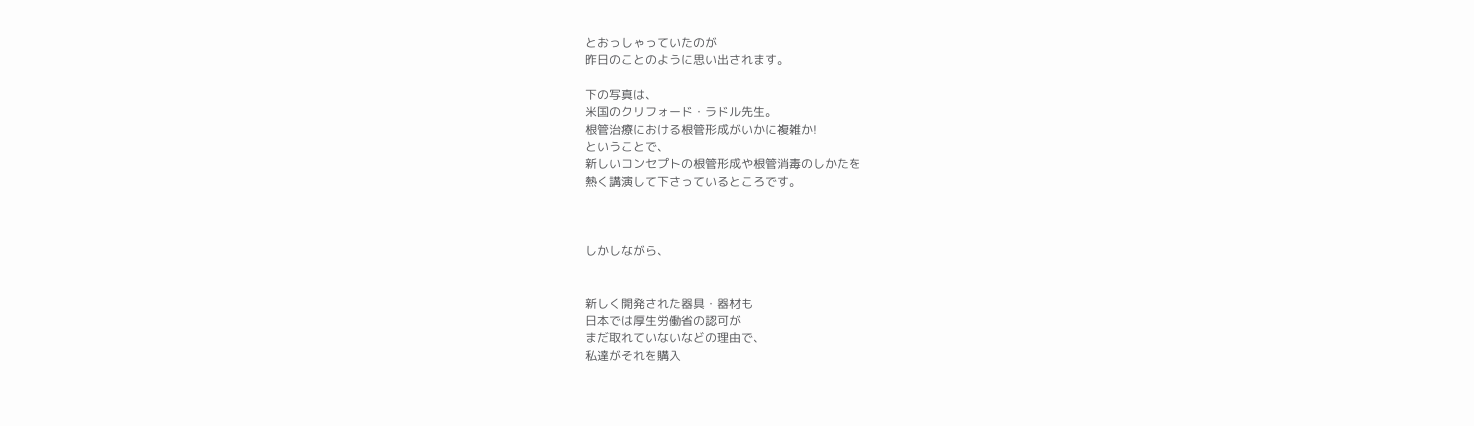とおっしゃっていたのが
昨日のことのように思い出されます。

下の写真は、
米国のクリフォード・ラドル先生。
根管治療における根管形成がいかに複雑か!
ということで、
新しいコンセプトの根管形成や根管消毒のしかたを
熱く講演して下さっているところです。



しかしながら、


新しく開発された器具・器材も
日本では厚生労働省の認可が
まだ取れていないなどの理由で、
私達がそれを購入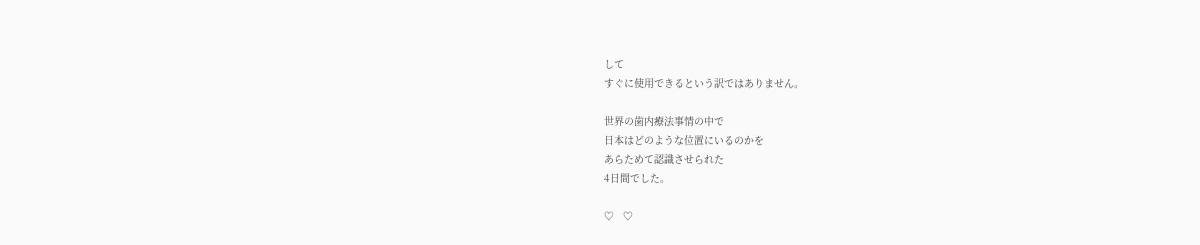して
すぐに使用できるという訳ではありません。

世界の歯内療法事情の中で
日本はどのような位置にいるのかを
あらためて認識させられた
4日間でした。

♡   ♡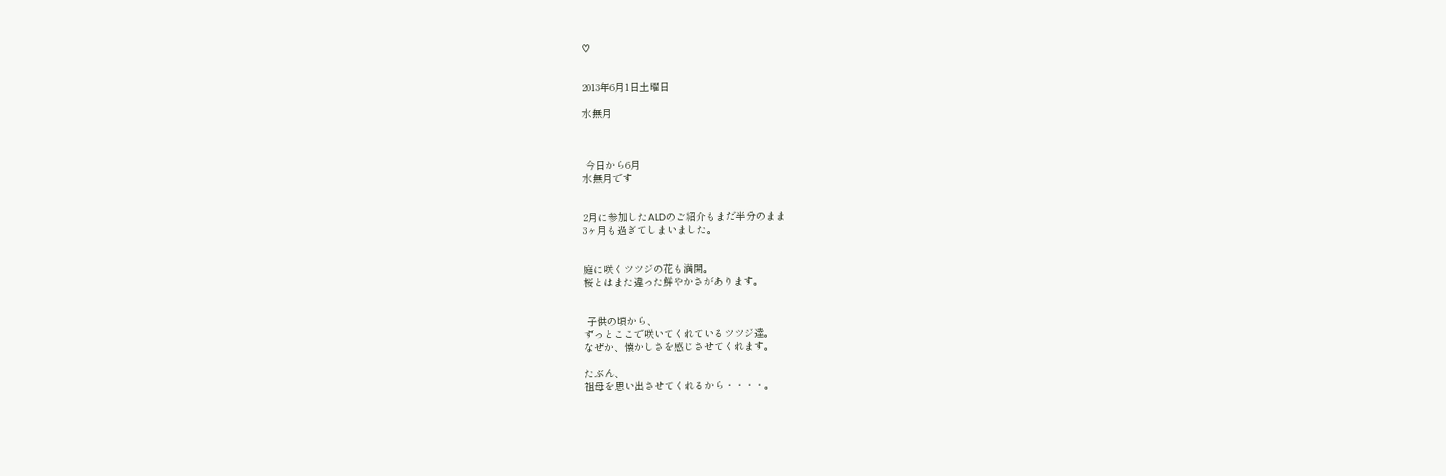♡


2013年6月1日土曜日

水無月



 今日から6月
水無月です


2月に参加したALDのご紹介もまだ半分のまま
3ヶ月も過ぎてしまいました。


庭に咲くツツジの花も満開。
桜とはまた違った鮮やかさがあります。


 子供の頃から、
ずっとここで咲いてくれているツツジ達。
なぜか、懐かしさを感じさせてくれます。

たぶん、
祖母を思い出させてくれるから・・・・。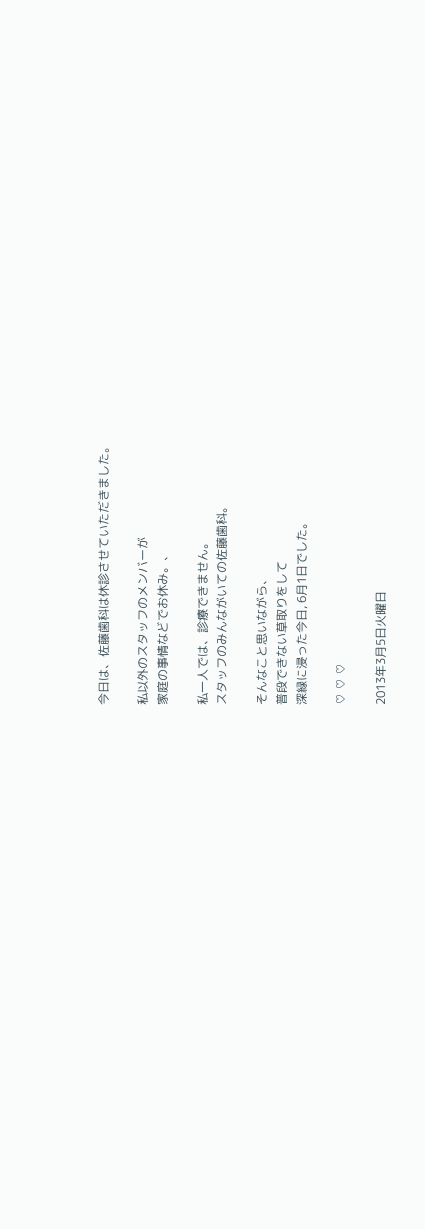今日は、佐藤歯科は休診させていただきました。

私以外のスタッフのメンバーが
家庭の事情などでお休み。、

私一人では、診療できません。
スタッフのみんながいての佐藤歯科。

そんなこと思いながら、
普段できない草取りをして
深緑に浸った今日, 6月1日でした。

♡ ♡ ♡

2013年3月5日火曜日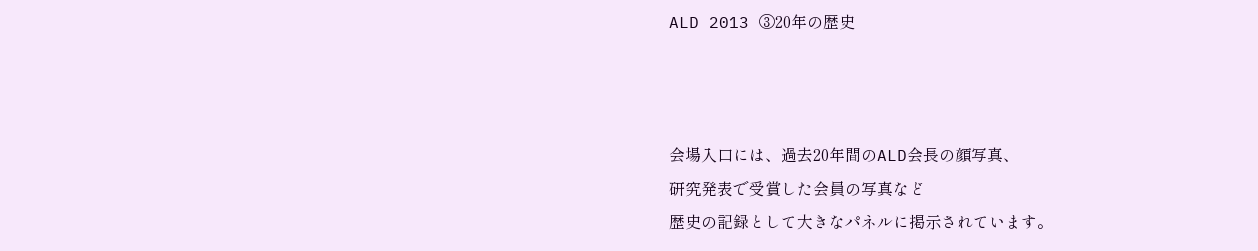ALD 2013 ③20年の歴史



会場入口には、過去20年間のALD会長の顔写真、
研究発表で受賞した会員の写真など
歴史の記録として大きなパネルに掲示されています。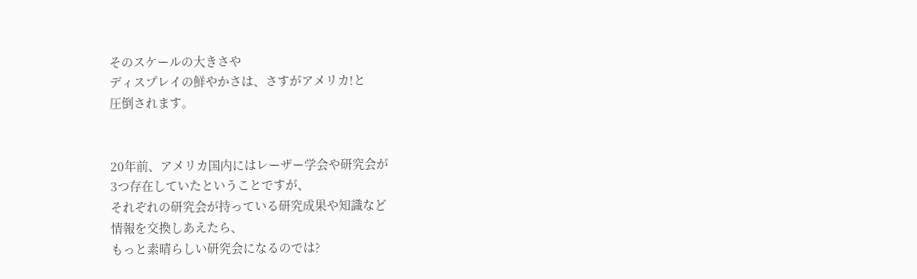そのスケールの大きさや
ディスプレイの鮮やかさは、さすがアメリカ!と
圧倒されます。


20年前、アメリカ国内にはレーザー学会や研究会が
3つ存在していたということですが、
それぞれの研究会が持っている研究成果や知識など
情報を交換しあえたら、
もっと素晴らしい研究会になるのでは?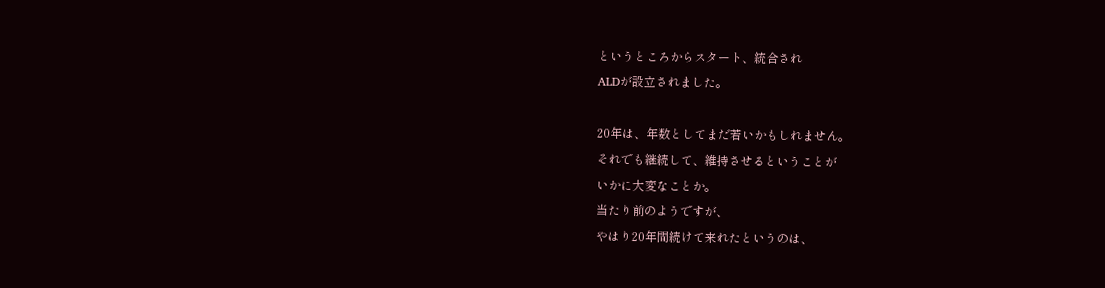というところからスタート、統合され
ALDが設立されました。

20年は、年数としてまだ若いかもしれません。
それでも継続して、維持させるということが
いかに大変なことか。
当たり前のようですが、
やはり20年間続けて来れたというのは、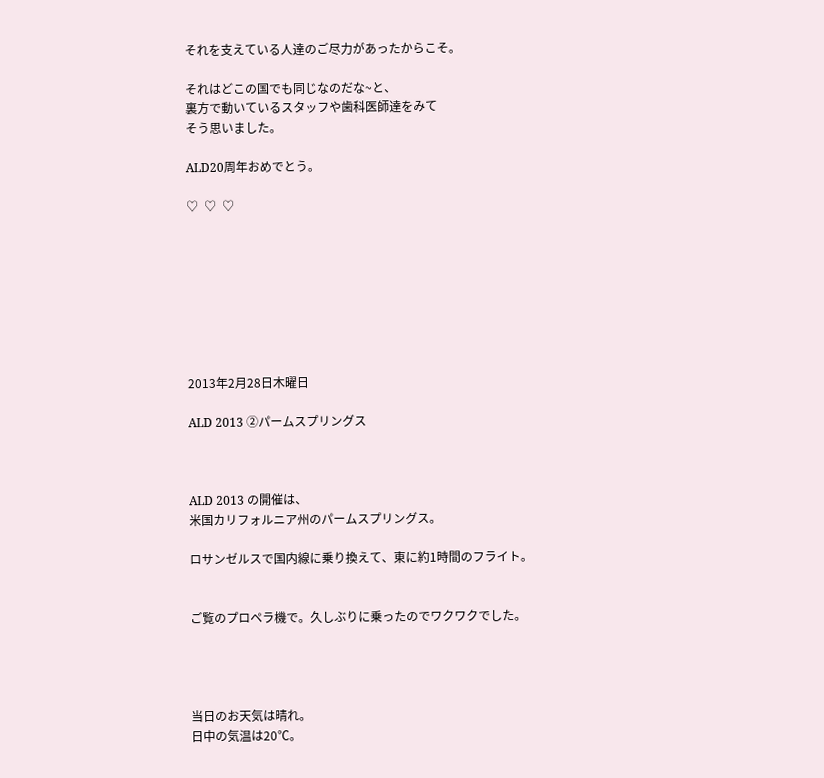それを支えている人達のご尽力があったからこそ。

それはどこの国でも同じなのだな~と、
裏方で動いているスタッフや歯科医師達をみて
そう思いました。

ALD20周年おめでとう。

♡  ♡  ♡








2013年2月28日木曜日

ALD 2013 ②パームスプリングス



ALD 2013 の開催は、
米国カリフォルニア州のパームスプリングス。

ロサンゼルスで国内線に乗り換えて、東に約1時間のフライト。


ご覧のプロペラ機で。久しぶりに乗ったのでワクワクでした。




当日のお天気は晴れ。
日中の気温は20℃。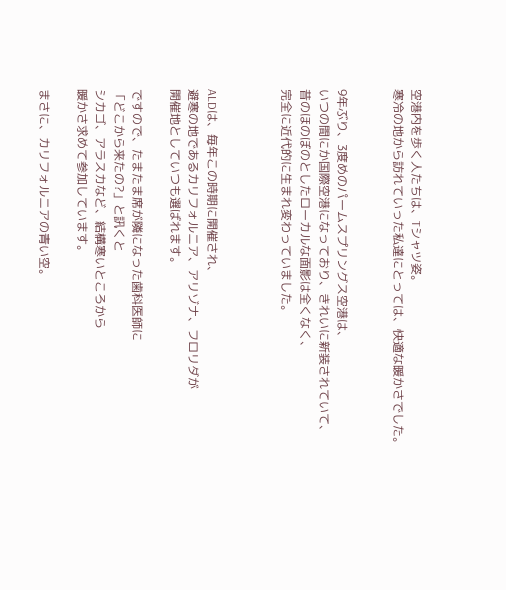空港内を歩く人たちは、Tシャツ姿。
寒冷の地から訪れていった私達にとっては、快適な暖かさでした。


9年ぶり、3度めのパームスプリングス空港は、
いつの間にか国際空港になっており、きれいに新装されていて、
昔のほのぼのとしたローカルな面影は全くなく、
完全に近代的に生まれ変わっていました。



ALDは、毎年この時期に開催され、
避寒の地であるカリフォルニア、アリゾナ、フロリダが
開催地としていつも選ばれます。

ですので、たまたま席が隣になった歯科医師に
「どこから来たの?」と訊くと
シカゴ、アラスカなど、結構寒いところから
暖かさ求めて参加しています。

まさに、カリフォルニアの青い空。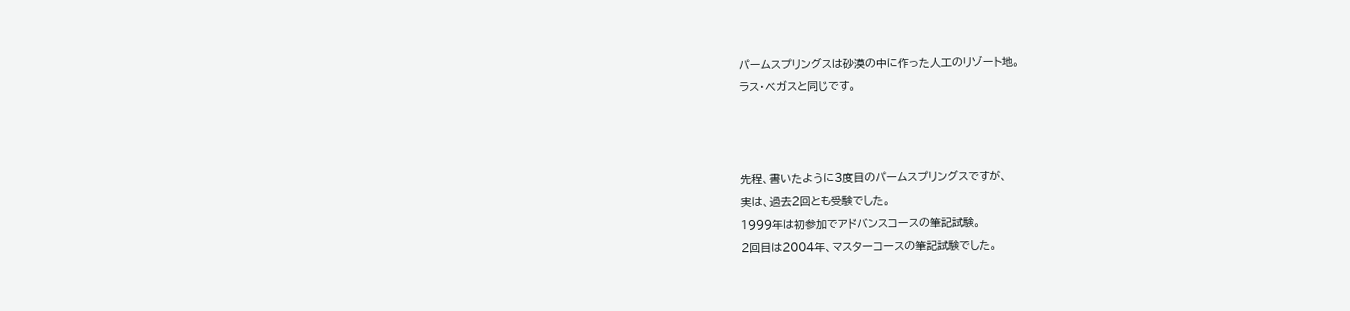パームスプリングスは砂漠の中に作った人工のリゾート地。
ラス・ベガスと同じです。



先程、書いたように3度目のパームスプリングスですが、
実は、過去2回とも受験でした。
1999年は初参加でアドバンスコースの筆記試験。
2回目は2004年、マスターコースの筆記試験でした。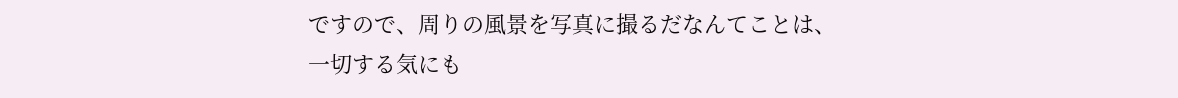ですので、周りの風景を写真に撮るだなんてことは、
一切する気にも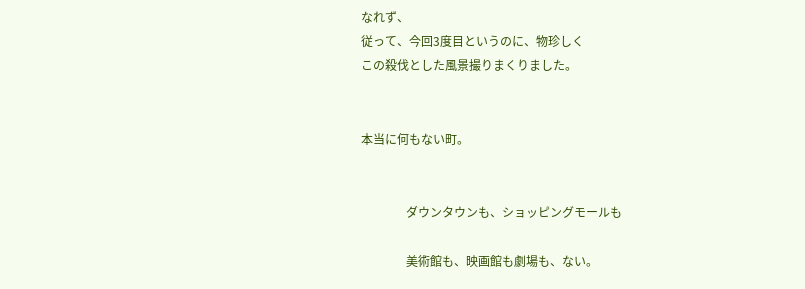なれず、
従って、今回3度目というのに、物珍しく
この殺伐とした風景撮りまくりました。


本当に何もない町。


               ダウンタウンも、ショッピングモールも

               美術館も、映画館も劇場も、ない。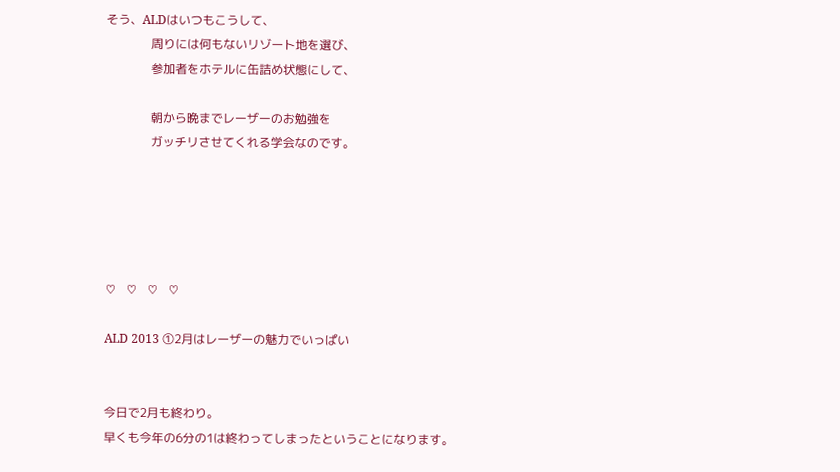そう、ALDはいつもこうして、
               周りには何もないリゾート地を選び、
               参加者をホテルに缶詰め状態にして、

               朝から晩までレーザーのお勉強を
               ガッチリさせてくれる学会なのです。





♡   ♡   ♡   ♡

ALD 2013 ①2月はレーザーの魅力でいっぱい


今日で2月も終わり。
早くも今年の6分の1は終わってしまったということになります。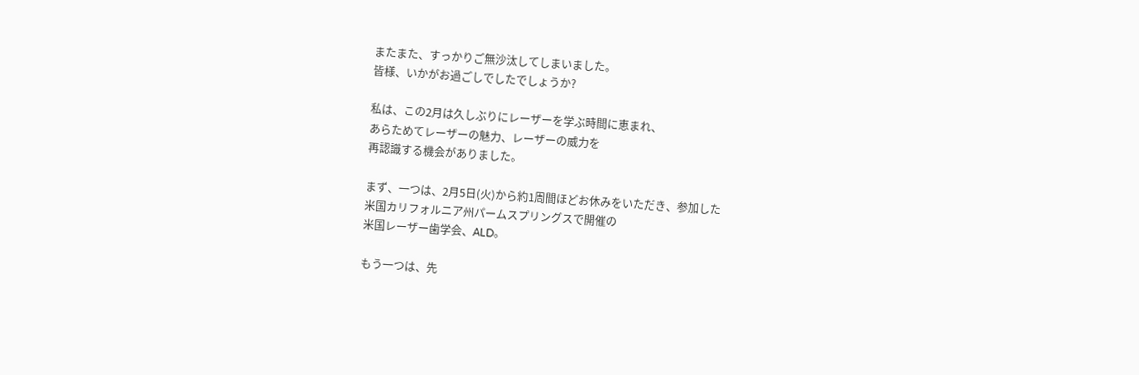またまた、すっかりご無沙汰してしまいました。
皆様、いかがお過ごしでしたでしょうか?

私は、この2月は久しぶりにレーザーを学ぶ時間に恵まれ、
あらためてレーザーの魅力、レーザーの威力を
再認識する機会がありました。

まず、一つは、2月5日(火)から約1周間ほどお休みをいただき、参加した
米国カリフォルニア州パームスプリングスで開催の
米国レーザー歯学会、ALD。

もう一つは、先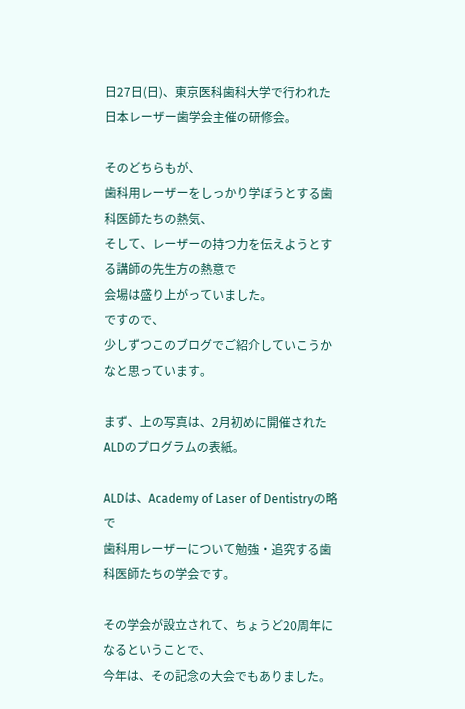日27日(日)、東京医科歯科大学で行われた
日本レーザー歯学会主催の研修会。

そのどちらもが、
歯科用レーザーをしっかり学ぼうとする歯科医師たちの熱気、
そして、レーザーの持つ力を伝えようとする講師の先生方の熱意で
会場は盛り上がっていました。
ですので、
少しずつこのブログでご紹介していこうかなと思っています。

まず、上の写真は、2月初めに開催されたALDのプログラムの表紙。

ALDは、Academy of Laser of Dentistryの略で
歯科用レーザーについて勉強・追究する歯科医師たちの学会です。

その学会が設立されて、ちょうど20周年になるということで、
今年は、その記念の大会でもありました。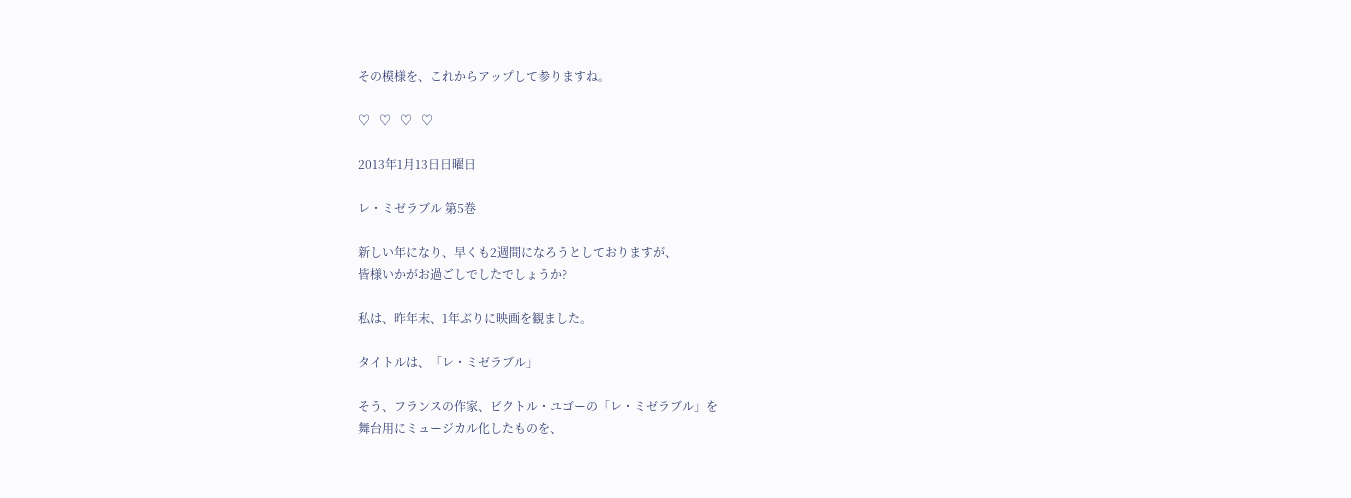その模様を、これからアップして参りますね。

♡   ♡   ♡   ♡

2013年1月13日日曜日

レ・ミゼラブル 第5巻

新しい年になり、早くも2週間になろうとしておりますが、
皆様いかがお過ごしでしたでしょうか?

私は、昨年末、1年ぶりに映画を観ました。

タイトルは、「レ・ミゼラブル」

そう、フランスの作家、ビクトル・ユゴーの「レ・ミゼラブル」を
舞台用にミュージカル化したものを、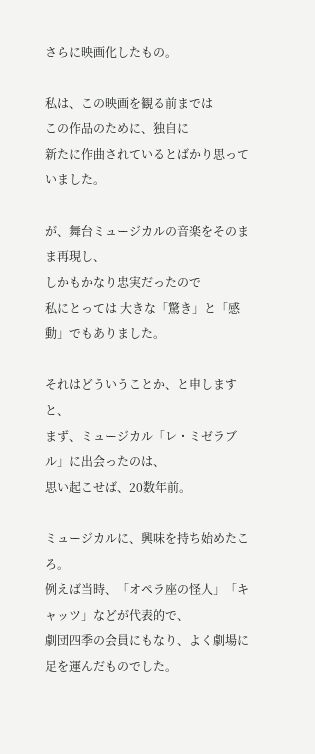さらに映画化したもの。

私は、この映画を観る前までは
この作品のために、独自に
新たに作曲されているとばかり思っていました。

が、舞台ミュージカルの音楽をそのまま再現し、
しかもかなり忠実だったので
私にとっては 大きな「驚き」と「感動」でもありました。

それはどういうことか、と申しますと、
まず、ミュージカル「レ・ミゼラブル」に出会ったのは、
思い起こせば、20数年前。

ミュージカルに、興味を持ち始めたころ。
例えば当時、「オペラ座の怪人」「キャッツ」などが代表的で、
劇団四季の会員にもなり、よく劇場に足を運んだものでした。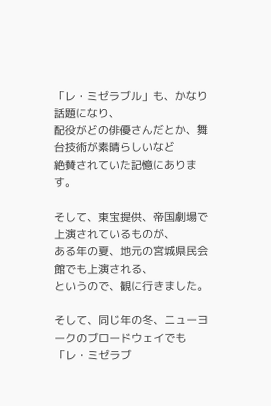「レ・ミゼラブル」も、かなり話題になり、
配役がどの俳優さんだとか、舞台技術が素晴らしいなど
絶賛されていた記憶にあります。

そして、東宝提供、帝国劇場で上演されているものが、
ある年の夏、地元の宮城県民会館でも上演される、
というので、観に行きました。

そして、同じ年の冬、ニューヨークのブロードウェイでも
「レ・ミゼラブ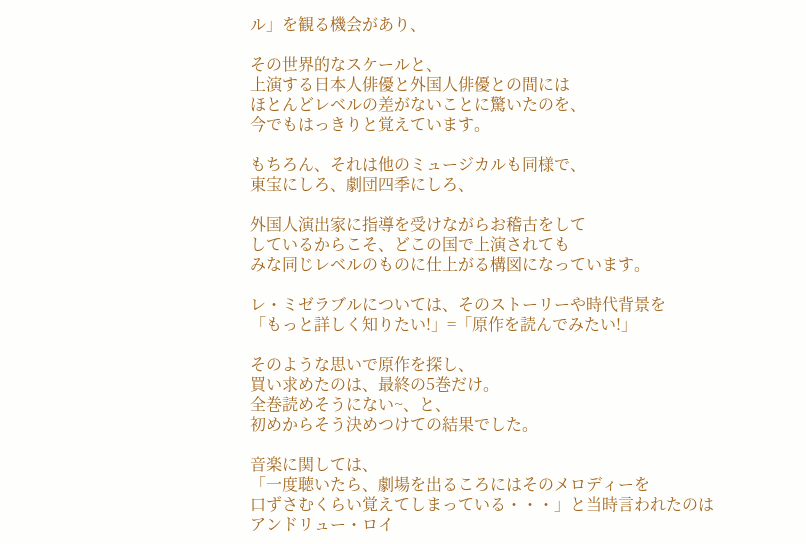ル」を観る機会があり、

その世界的なスケールと、
上演する日本人俳優と外国人俳優との間には
ほとんどレベルの差がないことに驚いたのを、
今でもはっきりと覚えています。

もちろん、それは他のミュージカルも同様で、
東宝にしろ、劇団四季にしろ、

外国人演出家に指導を受けながらお稽古をして
しているからこそ、どこの国で上演されても
みな同じレベルのものに仕上がる構図になっています。

レ・ミゼラブルについては、そのストーリーや時代背景を
「もっと詳しく知りたい!」=「原作を読んでみたい!」

そのような思いで原作を探し、
買い求めたのは、最終の5巻だけ。
全巻読めそうにない~、と、
初めからそう決めつけての結果でした。

音楽に関しては、
「一度聴いたら、劇場を出るころにはそのメロディーを
口ずさむくらい覚えてしまっている・・・」と当時言われたのは
アンドリュー・ロイ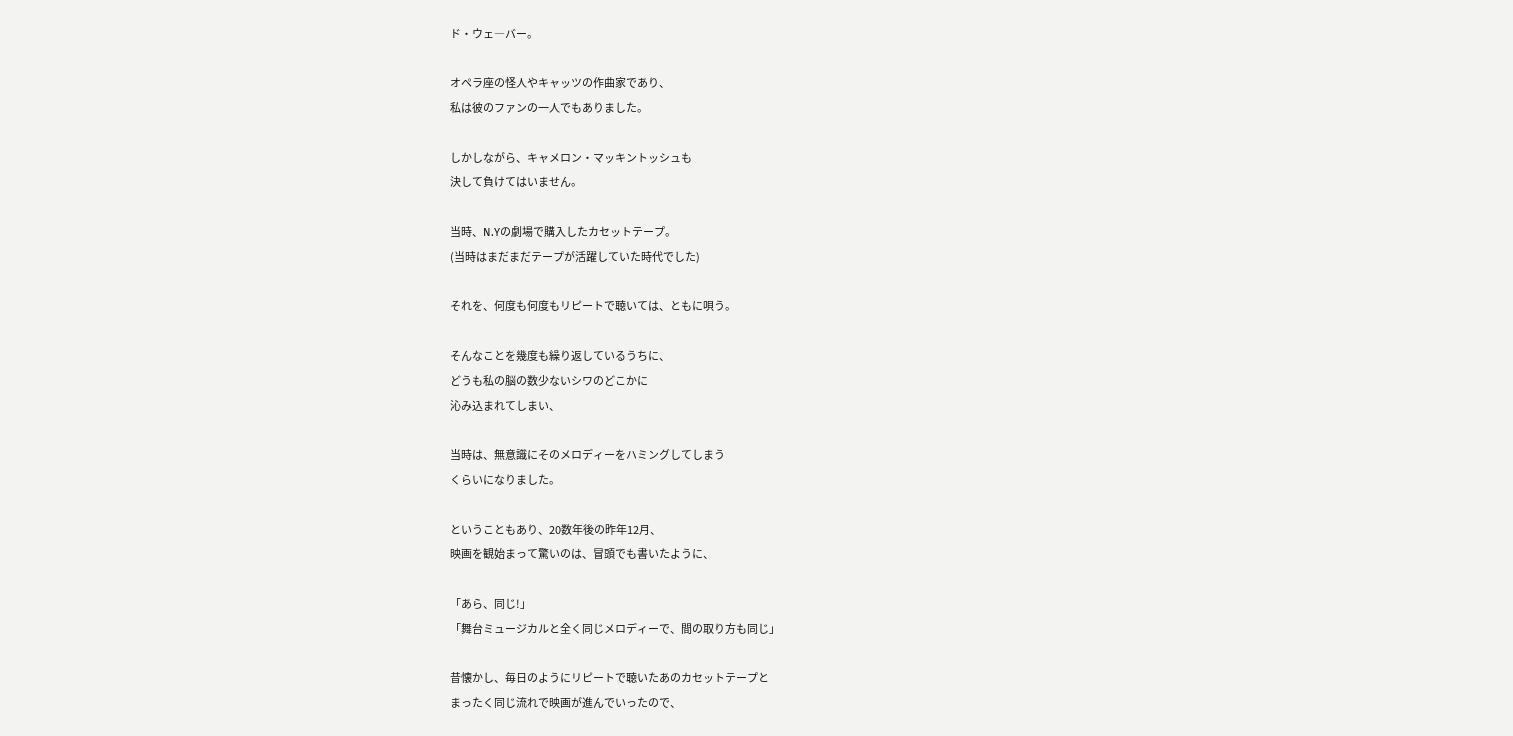ド・ウェ―バー。

オペラ座の怪人やキャッツの作曲家であり、
私は彼のファンの一人でもありました。

しかしながら、キャメロン・マッキントッシュも
決して負けてはいません。

当時、N.Yの劇場で購入したカセットテープ。
(当時はまだまだテープが活躍していた時代でした)

それを、何度も何度もリピートで聴いては、ともに唄う。

そんなことを幾度も繰り返しているうちに、
どうも私の脳の数少ないシワのどこかに
沁み込まれてしまい、

当時は、無意識にそのメロディーをハミングしてしまう
くらいになりました。

ということもあり、20数年後の昨年12月、
映画を観始まって驚いのは、冒頭でも書いたように、

「あら、同じ!」
「舞台ミュージカルと全く同じメロディーで、間の取り方も同じ」

昔懐かし、毎日のようにリピートで聴いたあのカセットテープと
まったく同じ流れで映画が進んでいったので、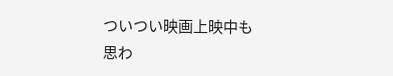ついつい映画上映中も
思わ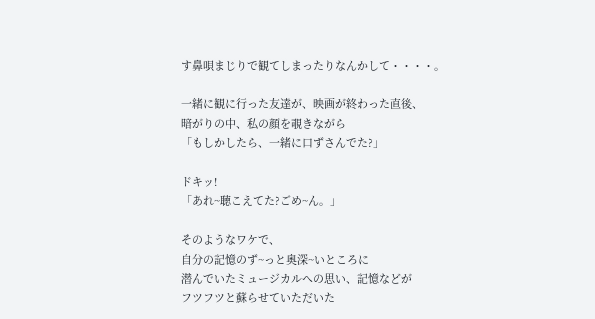す鼻唄まじりで観てしまったりなんかして・・・・。

一緒に観に行った友達が、映画が終わった直後、
暗がりの中、私の顔を覗きながら
「もしかしたら、一緒に口ずさんでた?」

ドキッ!
「あれ~聴こえてた?ごめ~ん。」

そのようなワケで、
自分の記憶のず~っと奥深~いところに
潜んでいたミュージカルへの思い、記憶などが
フツフツと蘇らせていただいた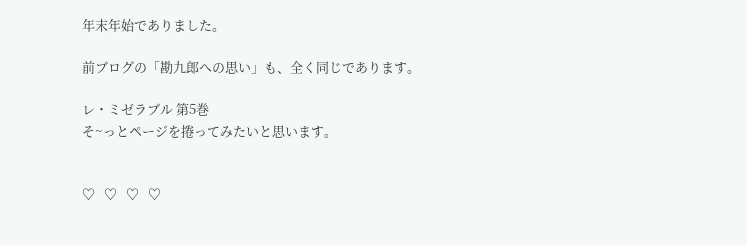年末年始でありました。

前ブログの「勘九郎への思い」も、全く同じであります。

レ・ミゼラブル 第5巻
そ~っとページを捲ってみたいと思います。


♡   ♡   ♡   ♡